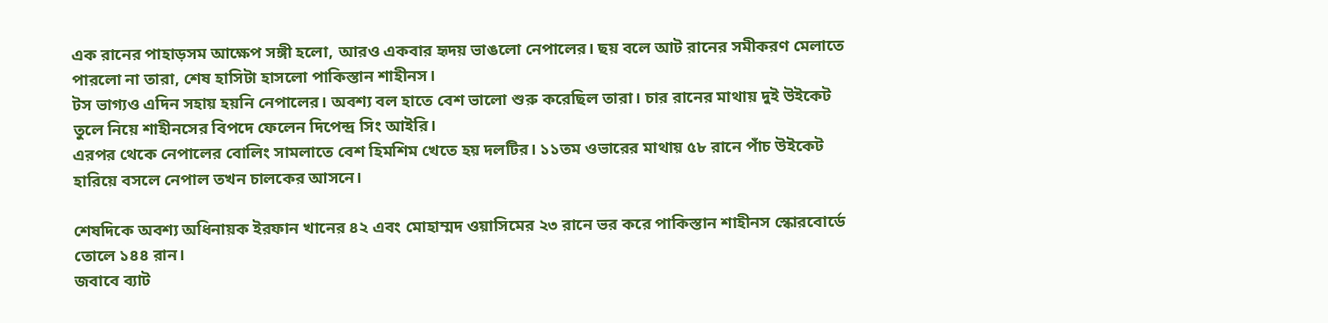এক রানের পাহাড়সম আক্ষেপ সঙ্গী হলো, আরও একবার হৃদয় ভাঙলো নেপালের। ছয় বলে আট রানের সমীকরণ মেলাতে পারলো না তারা, শেষ হাসিটা হাসলো পাকিস্তান শাহীনস।
টস ভাগ্যও এদিন সহায় হয়নি নেপালের। অবশ্য বল হাতে বেশ ভালো শুরু করেছিল তারা। চার রানের মাথায় দুই উইকেট তুলে নিয়ে শাহীনসের বিপদে ফেলেন দিপেন্দ্র সিং আইরি।
এরপর থেকে নেপালের বোলিং সামলাতে বেশ হিমশিম খেতে হয় দলটির। ১১তম ওভারের মাথায় ৫৮ রানে পাঁচ উইকেট হারিয়ে বসলে নেপাল তখন চালকের আসনে।

শেষদিকে অবশ্য অধিনায়ক ইরফান খানের ৪২ এবং মোহাম্মদ ওয়াসিমের ২৩ রানে ভর করে পাকিস্তান শাহীনস স্কোরবোর্ডে তোলে ১৪৪ রান।
জবাবে ব্যাট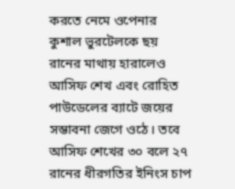করতে নেমে ওপেনার কুশাল ভুরটেলকে ছয় রানের মাথায় হারালেও আসিফ শেখ এবং রোহিত পাউডেলের ব্যাটে জয়ের সম্ভাবনা জেগে ওঠে। তবে আসিফ শেখের ৩০ বলে ২৭ রানের ধীরগতির ইনিংস চাপ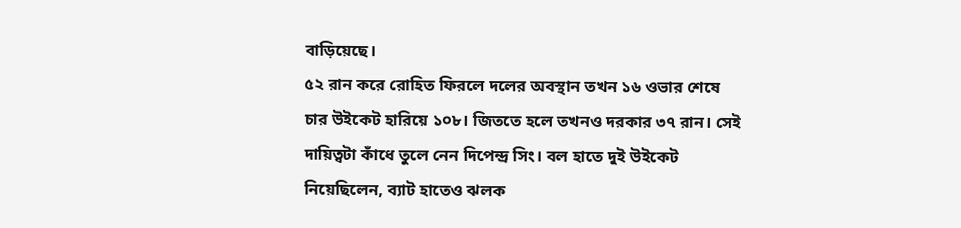বাড়িয়েছে।
৫২ রান করে রোহিত ফিরলে দলের অবস্থান তখন ১৬ ওভার শেষে চার উইকেট হারিয়ে ১০৮। জিততে হলে তখনও দরকার ৩৭ রান। সেই দায়িত্বটা কাঁধে তুলে নেন দিপেন্দ্র সিং। বল হাতে দুই উইকেট নিয়েছিলেন, ব্যাট হাতেও ঝলক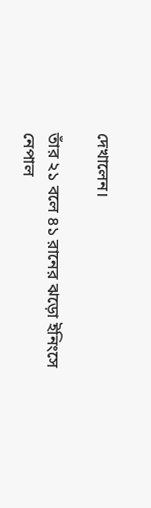দেখালেন।

তাঁর ২১ বলে ৪১ রানের ঝড়ো ইনিংসে নেপাল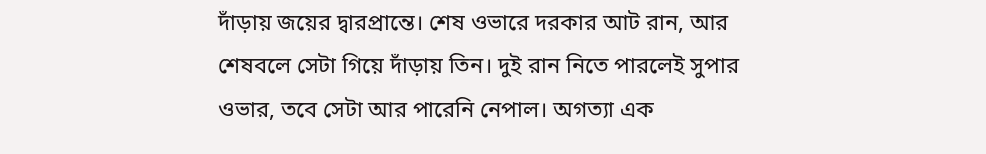দাঁড়ায় জয়ের দ্বারপ্রান্তে। শেষ ওভারে দরকার আট রান, আর শেষবলে সেটা গিয়ে দাঁড়ায় তিন। দুই রান নিতে পারলেই সুপার ওভার, তবে সেটা আর পারেনি নেপাল। অগত্যা এক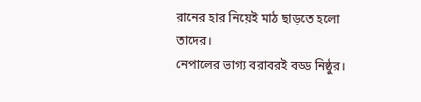রানের হার নিয়েই মাঠ ছাড়তে হলো তাদের।
নেপালের ভাগ্য বরাবরই বড্ড নিষ্ঠুর।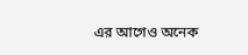এর আগেও অনেক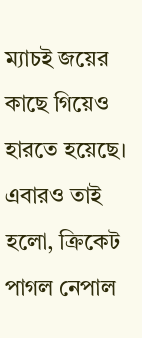ম্যাচই জয়ের কাছে গিয়েও হারতে হয়েছে। এবারও তাই হলো, ক্রিকেট পাগল নেপাল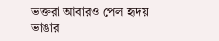ভক্তরা আবারও পেল হৃদয় ভাঙার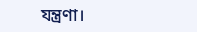যন্ত্রণা।